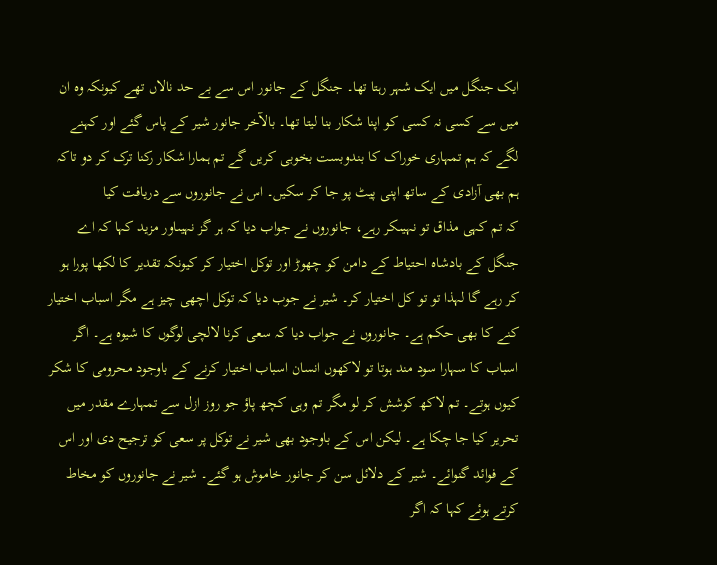ایک جنگل میں ایک شہر رہتا تھا۔ جنگل کے جانور اس سے بے حد نالاں تھے کیونکہ وہ ان میں سے کسی نہ کسی کو اپنا شکار بنا لیتا تھا۔ بالآخر جانور شیر کے پاس گئے اور کہنے لگے کہ ہم تمہاری خوراک کا بندوبست بخوبی کریں گے تم ہمارا شکار رکنا ترک کر دو تاکہ ہم بھی آزادی کے ساتھ اپنی پیٹ پو جا کر سکیں۔ اس نے جانوروں سے دریافت کیا
کہ تم کہی مذاق تو نہیںکر رہے، جانوروں نے جواب دیا کہ ہر گز نہیںاور مزید کہا کہ اے جنگل کے بادشاہ احتیاط کے دامن کو چھوڑ اور توکل اختیار کر کیونکہ تقدیر کا لکھا پورا ہو کر رہے گا لہذا تو تو کل اختیار کر۔ شیر نے جوب دیا کہ توکل اچھی چیز ہے مگر اسباب اختیار کنے کا بھی حکم ہے۔ جانوروں نے جواب دیا کہ سعی کرنا لالچی لوگوں کا شیوہ ہے۔ اگر اسباب کا سہارا سود مند ہوتا تو لاکھوں انسان اسباب اختیار کرنے کے باوجود محرومی کا شکر کیوں ہوتے۔ تم لاکھ کوشش کر لو مگر تم وہی کچھ پاؤ جو روز ازل سے تمہارے مقدر میں تحریر کیا جا چکا ہے۔ لیکن اس کے باوجود بھی شیر نے توکل پر سعی کو ترجیح دی اور اس کے فوائد گنوائے۔ شیر کے دلائل سن کر جانور خاموش ہو گئے۔ شیر نے جانوروں کو مخاط کرتے ہوئے کہا کہ اگر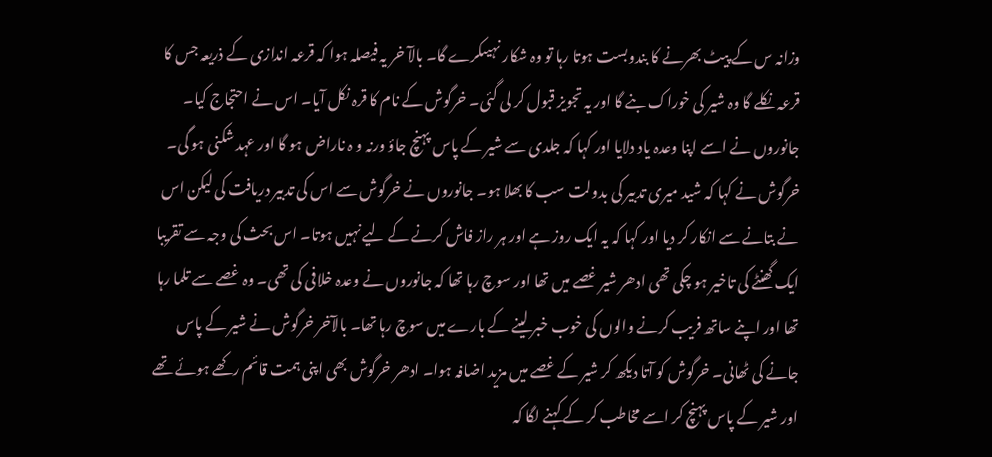وزانہ س کے پیٹ بھرنے کا بندوبست ہوتا رہا تو وہ شکار نہیںکرے گا۔ بالآ خر یہ فیصلہ ہوا کہ قرعہ اندازی کے ذریعہ جس کا قرعہ نکلے گا وہ شیر کی خوراک بنے گا اور یہ تجویز قبول کر لی گئی۔ خرگوش کے نام کا قرہ نکل آیا۔ اس نے احتجاج کیا۔ جانوروں نے اسے اپنا وعدہ یاد دلایا اور کہا کہ جلدی سے شیر کے پاس پہنچ جاؤ ورنہ و ہ ناراض ہو گا اور عہد شکنی ہو گی۔ خرگوش نے کہا کہ شید میری تدبیر کی بدولت سب کا بھلا ہو۔ جانوروں نے خرگوش سے اس کی تدبیر دریافت کی لیکن اس نے بتانے سے انکار کر دیا اور کہا کہ یہ ایک روز ہے اور ہر راز فاش کرنے کے لیے نہیں ہوتا۔ اس بحث کی وجہ سے تقریبا ایک گھنٹے کی تاخیر ہو چکی تھی ادھر شیر غصے میں تھا اور سوچ رہا تھا کہ جانوروں نے وعدہ خلافی کی تھی۔ وہ غصے سے تلما رہا تھا اور اپنے ساتھ فریب کرنے والوں کی خوب خبر لینے کے بارے میں سوچ رہا تھا۔ بالآخر خرگوش نے شیر کے پاس جانے کی ٹھانی۔ خرگوش کو آتا دیکھ کر شیر کے غصے میں مزید اضافہ ہوا۔ ادھر خرگوش بھی اپنی ہمت قائم رکھے ہوئے تھے اور شیر کے پاس پہنچ کر اسے مخاطب کر کے کہنے لگا کہ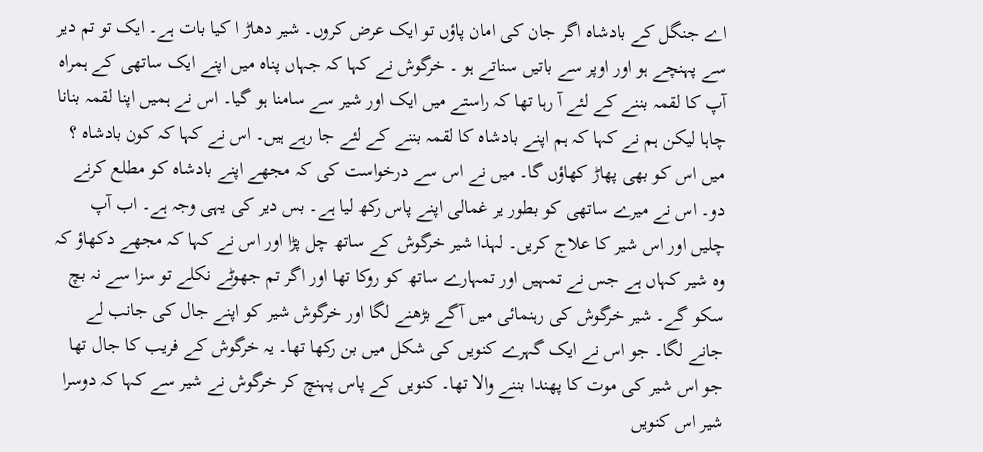اے جنگل کے بادشاہ اگر جان کی امان پاؤں تو ایک عرض کروں۔ شیر دھاڑ ا کیا بات ہے۔ ایک تو تم دیر سے پہنچے ہو اور اوپر سے باتیں سناتے ہو ۔ خرگوش نے کہا کہ جہاں پناہ میں اپنے ایک ساتھی کے ہمراہ آپ کا لقمہ بننے کے لئے آ رہا تھا کہ راستے میں ایک اور شیر سے سامنا ہو گیا۔ اس نے ہمیں اپنا لقمہ بنانا چاہا لیکن ہم نے کہا کہ ہم اپنے بادشاہ کا لقمہ بننے کے لئے جا رہے ہیں۔ اس نے کہا کہ کون بادشاہ ؟ میں اس کو بھی پھاڑ کھاؤں گا۔ میں نے اس سے درخواست کی کہ مجھے اپنے بادشاہ کو مطلع کرنے دو۔ اس نے میرے ساتھی کو بطور یر غمالی اپنے پاس رکھ لیا ہے۔ بس دیر کی یہی وجہ ہے۔ اب آپ چلیں اور اس شیر کا علاج کریں۔ لہذا شیر خرگوش کے ساتھ چل پڑا اور اس نے کہا کہ مجھے دکھاؤ کہ وہ شیر کہاں ہے جس نے تمہیں اور تمہارے ساتھ کو روکا تھا اور اگر تم جھوٹے نکلے تو سزا سے نہ بچ سکو گے۔ شیر خرگوش کی رہنمائی میں آگے بڑھنے لگا اور خرگوش شیر کو اپنے جال کی جانب لے جانے لگا۔ جو اس نے ایک گہرے کنویں کی شکل میں بن رکھا تھا۔ یہ خرگوش کے فریب کا جال تھا جو اس شیر کی موت کا پھندا بننے والا تھا۔ کنویں کے پاس پہنچ کر خرگوش نے شیر سے کہا کہ دوسرا شیر اس کنویں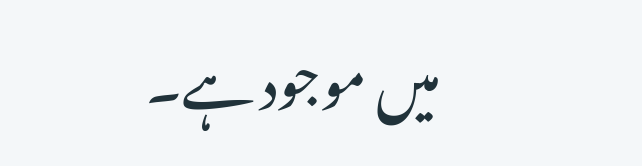میں موجود ہے۔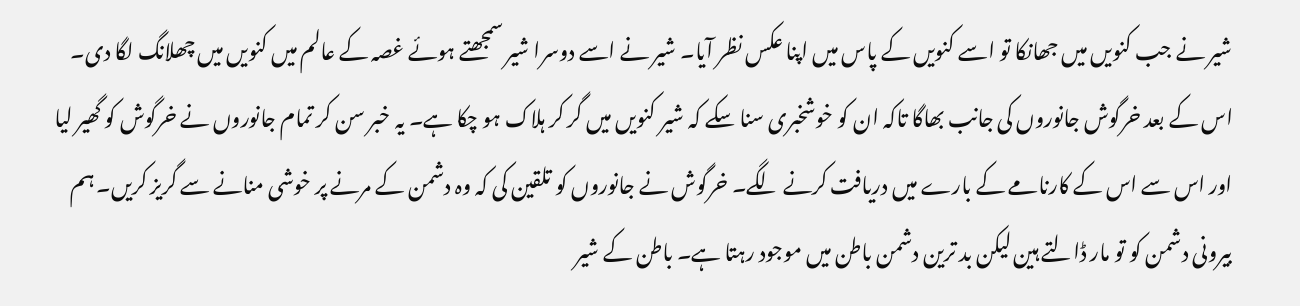شیر نے جب کنویں میں جھانکا تو اسے کنویں کے پاس میں اپنا عکس نظر آیا۔ شیر نے اسے دوسرا شیر سمجھتے ہوئے غصہ کے عالم میں کنویں میں چھلانگ لگا دی۔ اس کے بعد خرگوش جانوروں کی جانب بھاگا تاکہ ان کو خوشخبری سنا سکے کہ شیر کنویں میں گر کر ہلاک ہو چکا ہے۔ یہ خبر سن کر تمام جانوروں نے خرگوش کو گھیر لیا اور اس سے اس کے کارنامے کے بارے میں دریافت کرنے لگے۔ خرگوش نے جانوروں کو تلقین کی کہ وہ دشمن کے مرنے پر خوشی منانے سے گریز کریں۔ ہم بیرونی دشمن کو تو مار ڈالتے ہین لیکن بد ترین دشمن باطن میں موجود رہتا ہے۔ باطن کے شیر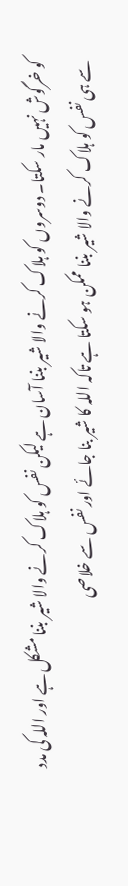کو خرگوش نہیں مار سکتا۔ دوسروں کو ہلاک کرنے والا شیر بننا آسان ہے لیکن نفس کو ہلاک کرنے والا شیر بننا مشکل ہے اور اللہ کی مدد سے ہی نفس کو ہلاک کرنے والا شیر بننا ممکن ہو سکتا ہے تاکہ اللہ کا شیر بنا جائے اور نفس سے خلاصی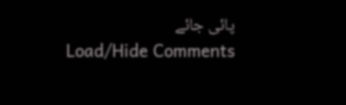پائی جائے
Load/Hide Comments